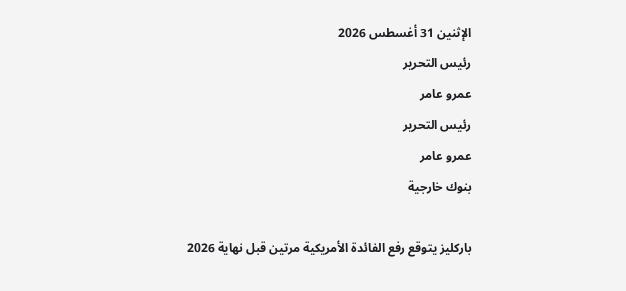الإثنين 31 أغسطس 2026
رئيس التحرير
عمرو عامر
رئيس التحرير
عمرو عامر
بنوك خارجية

باركليز يتوقع رفع الفائدة الأمريكية مرتين قبل نهاية 2026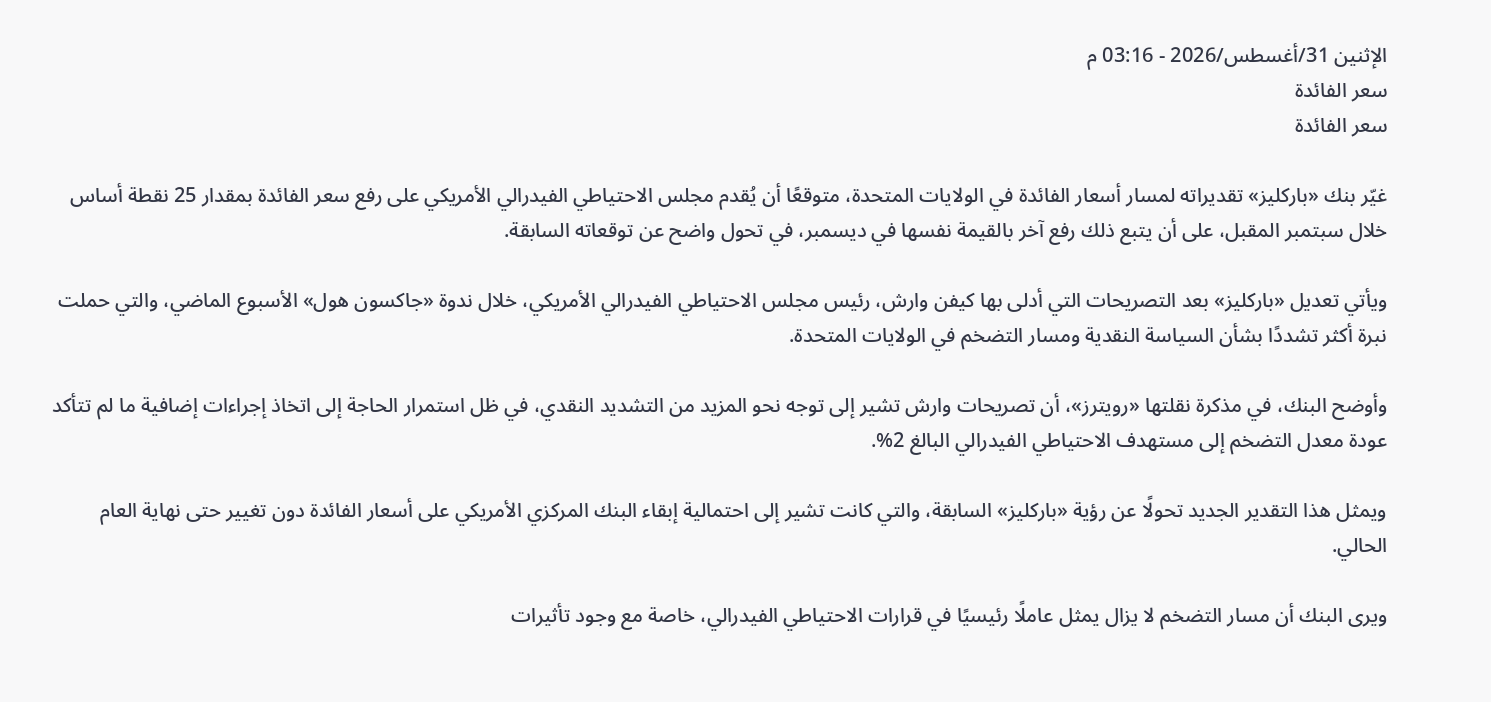الإثنين 31/أغسطس/2026 - 03:16 م
سعر الفائدة
سعر الفائدة

غيّر بنك «باركليز» تقديراته لمسار أسعار الفائدة في الولايات المتحدة، متوقعًا أن يُقدم مجلس الاحتياطي الفيدرالي الأمريكي على رفع سعر الفائدة بمقدار 25 نقطة أساس خلال سبتمبر المقبل، على أن يتبع ذلك رفع آخر بالقيمة نفسها في ديسمبر، في تحول واضح عن توقعاته السابقة.

ويأتي تعديل «باركليز» بعد التصريحات التي أدلى بها كيفن وارش، رئيس مجلس الاحتياطي الفيدرالي الأمريكي، خلال ندوة «جاكسون هول» الأسبوع الماضي، والتي حملت نبرة أكثر تشددًا بشأن السياسة النقدية ومسار التضخم في الولايات المتحدة.

وأوضح البنك، في مذكرة نقلتها «رويترز»، أن تصريحات وارش تشير إلى توجه نحو المزيد من التشديد النقدي، في ظل استمرار الحاجة إلى اتخاذ إجراءات إضافية ما لم تتأكد عودة معدل التضخم إلى مستهدف الاحتياطي الفيدرالي البالغ 2%.

ويمثل هذا التقدير الجديد تحولًا عن رؤية «باركليز» السابقة، والتي كانت تشير إلى احتمالية إبقاء البنك المركزي الأمريكي على أسعار الفائدة دون تغيير حتى نهاية العام الحالي.

ويرى البنك أن مسار التضخم لا يزال يمثل عاملًا رئيسيًا في قرارات الاحتياطي الفيدرالي، خاصة مع وجود تأثيرات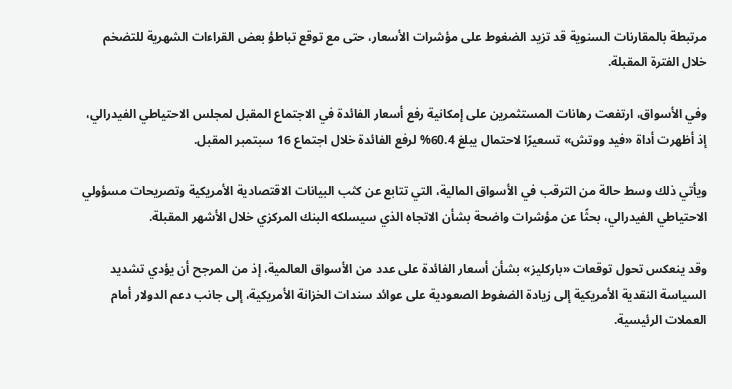مرتبطة بالمقارنات السنوية قد تزيد الضغوط على مؤشرات الأسعار، حتى مع توقع تباطؤ بعض القراءات الشهرية للتضخم خلال الفترة المقبلة.

وفي الأسواق، ارتفعت رهانات المستثمرين على إمكانية رفع أسعار الفائدة في الاجتماع المقبل لمجلس الاحتياطي الفيدرالي، إذ أظهرت أداة «فيد ووتش» تسعيرًا لاحتمال يبلغ 60.4% لرفع الفائدة خلال اجتماع 16 سبتمبر المقبل.

ويأتي ذلك وسط حالة من الترقب في الأسواق المالية، التي تتابع عن كثب البيانات الاقتصادية الأمريكية وتصريحات مسؤولي الاحتياطي الفيدرالي، بحثًا عن مؤشرات واضحة بشأن الاتجاه الذي سيسلكه البنك المركزي خلال الأشهر المقبلة.

وقد ينعكس تحول توقعات «باركليز» بشأن أسعار الفائدة على عدد من الأسواق العالمية، إذ من المرجح أن يؤدي تشديد السياسة النقدية الأمريكية إلى زيادة الضغوط الصعودية على عوائد سندات الخزانة الأمريكية، إلى جانب دعم الدولار أمام العملات الرئيسية.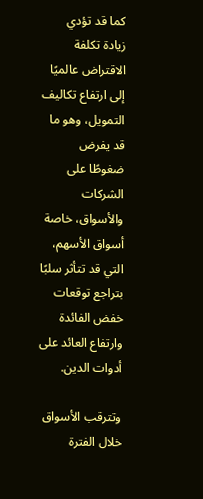كما قد تؤدي زيادة تكلفة الاقتراض عالميًا إلى ارتفاع تكاليف التمويل، وهو ما قد يفرض ضغوطًا على الشركات والأسواق، خاصة أسواق الأسهم، التي قد تتأثر سلبًا بتراجع توقعات خفض الفائدة وارتفاع العائد على أدوات الدين.

وتترقب الأسواق خلال الفترة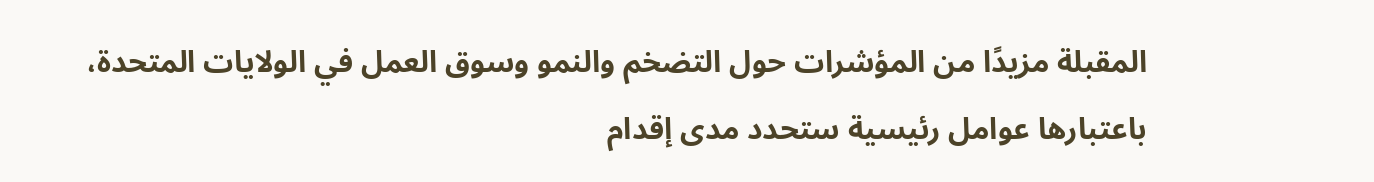المقبلة مزيدًا من المؤشرات حول التضخم والنمو وسوق العمل في الولايات المتحدة، باعتبارها عوامل رئيسية ستحدد مدى إقدام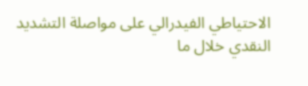الاحتياطي الفيدرالي على مواصلة التشديد النقدي خلال ما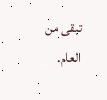تبقى من العام.